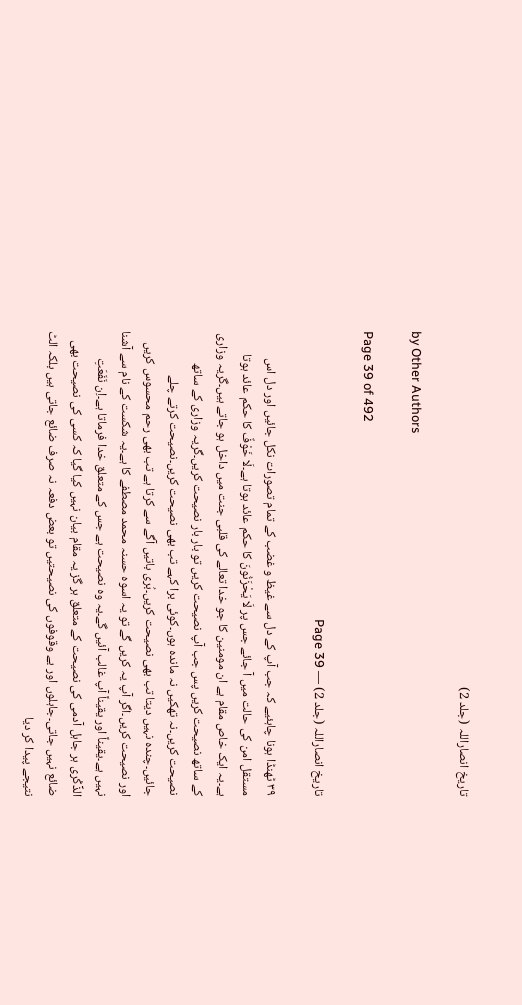تاریخ انصاراللہ (جلد 2)

by Other Authors

Page 39 of 492

تاریخ انصاراللہ (جلد 2) — Page 39

۳۹ ٹھنڈا ہونا چاہئیے کہ جب آپ کے دل سے غیظ و غضب کے تمام تصورات نکل جائیں اور دل اس مستقل امن کی حالت میں آ جائے جس پر لَا يَحْزَنُونَ کا حکم عائد ہوتا ہے۔لَا خَوْفٌ کا حکم عائد ہوتا ہے۔یہ ایک خاص مقام ہے ان مومنین کا جو خدا تعالے کی قلبی جنت میں داخل ہو جاتے ہیں۔گریہ وزاری کے ساتھ نصیحت کریں پس جب آپ نصیحت کریں تو بار بار نصیحت کریں۔گریہ وزاری کے ساتھ نصیحت کریں۔نہ تھکیں نہ ماندہ ہوں۔کوئی برا کہے تب بھی نصیحت کریں۔نصیحت کرتے چلے جائیں۔چندہ نہیں دیتا تب بھی نصیحت کریں۔بُری باتیں آگے سے کرتا ہے تب بھی رحم محسوس کریں اور نصیحت کریں۔اگر آپ یہ کریں گے تو یہ اسوہ حسنہ محمد مصطفے کا ہے۔یہ شکست کے نام سے آشنا نہیں ہے۔یقیناً اور یقیناً آپ غالب آئیں گے۔یہ وہ نصیحت ہے جس کے متعلق خدا فرماتا ہے۔اِن نَفَعَتِ الذِّكْرى ہر جاہل آدمی کی نصیحت کے متعلق ہر گز یہ مقام بیان نہیں کیا گیا کہ کسی کی نصیحت بھی ضائع نہیں جاتی۔جاہلوں اور بے وقوفوں کی نصیحتیں تو بعض دفعہ نہ صرف ضائع جاتی ہیں بلکہ الٹ نتیجے پیدا کر دیا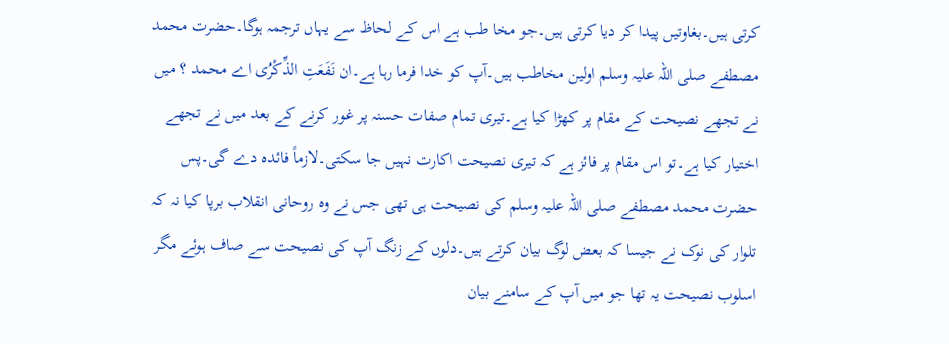کرتی ہیں۔بغاوتیں پیدا کر دیا کرتی ہیں۔جو مخا طب ہے اس کے لحاظ سے یہاں ترجمہ ہوگا۔حضرت محمد مصطفے صلی اللہ علیہ وسلم اولین مخاطب ہیں۔آپ کو خدا فرما رہا ہے۔ان نَفَعَتِ الذِّكْرُى اے محمد ؟ میں نے تجھے نصیحت کے مقام پر کھڑا کیا ہے۔تیری تمام صفات حسنہ پر غور کرنے کے بعد میں نے تجھے اختیار کیا ہے۔تو اس مقام پر فائز ہے کہ تیری نصیحت اکارت نہیں جا سکتی۔لازماً فائدہ دے گی۔پس حضرت محمد مصطفے صلی اللہ علیہ وسلم کی نصیحت ہی تھی جس نے وہ روحانی انقلاب برپا کیا نہ کہ تلوار کی نوک نے جیسا کہ بعض لوگ بیان کرتے ہیں۔دلوں کے زنگ آپ کی نصیحت سے صاف ہوئے مگر اسلوب نصیحت یہ تھا جو میں آپ کے سامنے بیان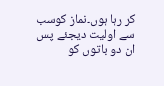کر رہا ہوں۔نماز کوسب سے اولیت دیجئے پس ان دو باتوں کو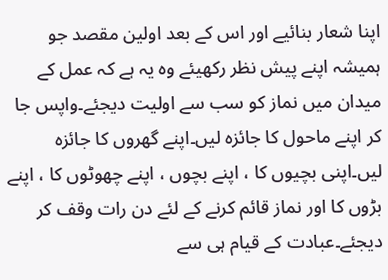اپنا شعار بنائیے اور اس کے بعد اولین مقصد جو ہمیشہ اپنے پیش نظر رکھیئے وہ یہ ہے کہ عمل کے میدان میں نماز کو سب سے اولیت دیجئے۔واپس جا کر اپنے ماحول کا جائزہ لیں۔اپنے گھروں کا جائزہ لیں۔اپنی بچیوں کا ، اپنے بچوں ، اپنے چھوٹوں کا ، اپنے بڑوں کا اور نماز قائم کرنے کے لئے دن رات وقف کر دیجئے۔عبادت کے قیام ہی سے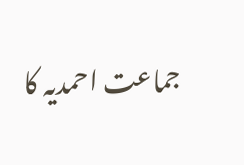جماعت احمدیہ کا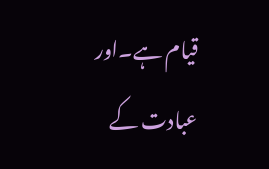قیام ہے۔اور عبادت کے